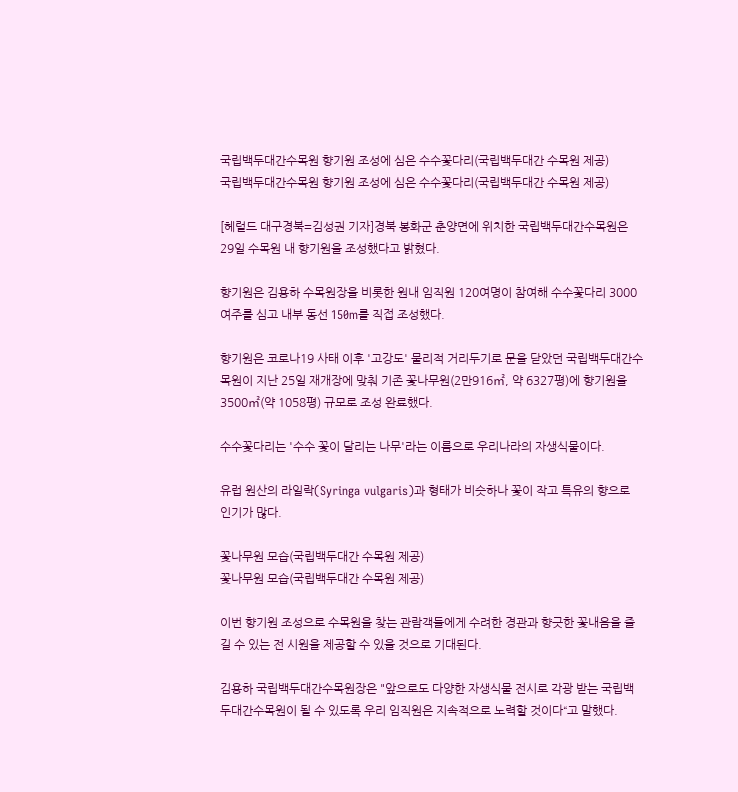국립백두대간수목원 향기원 조성에 심은 수수꽃다리(국립백두대간 수목원 제공)
국립백두대간수목원 향기원 조성에 심은 수수꽃다리(국립백두대간 수목원 제공)

[헤럴드 대구경북=김성권 기자]경북 봉화군 춘양면에 위치한 국립백두대간수목원은 29일 수목원 내 향기원을 조성했다고 밝혔다.

향기원은 김용하 수목원장을 비롯한 원내 임직원 120여명이 참여해 수수꽃다리 3000여주를 심고 내부 동선 150m를 직접 조성했다.

향기원은 코로나19 사태 이후 '고강도' 물리적 거리두기로 문을 닫았던 국립백두대간수목원이 지난 25일 재개장에 맞춰 기존 꽃나무원(2만916㎡, 약 6327평)에 향기원을 3500㎡(약 1058평) 규모로 조성 완료했다.

수수꽃다리는 '수수 꽃이 달리는 나무'라는 이름으로 우리나라의 자생식물이다.

유럽 원산의 라일락(Syringa vulgaris)과 형태가 비슷하나 꽃이 작고 특유의 향으로 인기가 많다.

꽃나무원 모습(국립백두대간 수목원 제공)
꽃나무원 모습(국립백두대간 수목원 제공)

이번 향기원 조성으로 수목원을 찾는 관람객들에게 수려한 경관과 향긋한 꽃내음을 즐길 수 있는 전 시원을 제공할 수 있을 것으로 기대된다.

김용하 국립백두대간수목원장은 "앞으로도 다양한 자생식물 전시로 각광 받는 국립백두대간수목원이 될 수 있도록 우리 임직원은 지속적으로 노력할 것이다“고 말했다.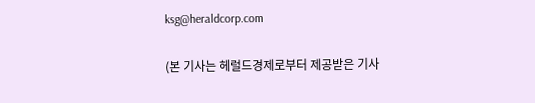ksg@heraldcorp.com

(본 기사는 헤럴드경제로부터 제공받은 기사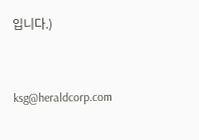입니다.)


ksg@heraldcorp.com